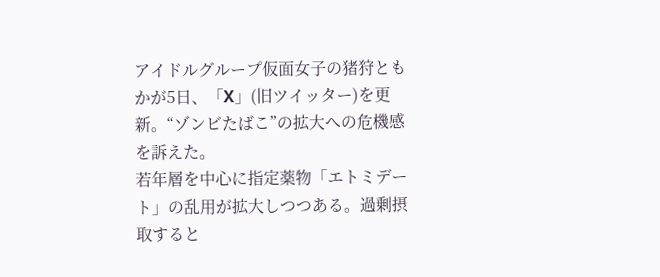アイドルグループ仮面女子の猪狩ともかが5日、「X」(旧ツイッター)を更新。“ゾンビたばこ”の拡大への危機感を訴えた。
若年層を中心に指定薬物「エトミデート」の乱用が拡大しつつある。過剰摂取すると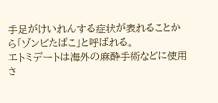手足がけいれんする症状が表れることから「ゾンビたばこ」と呼ばれる。
エトミデートは海外の麻酔手術などに使用さ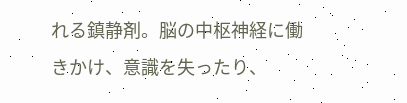れる鎮静剤。脳の中枢神経に働きかけ、意識を失ったり、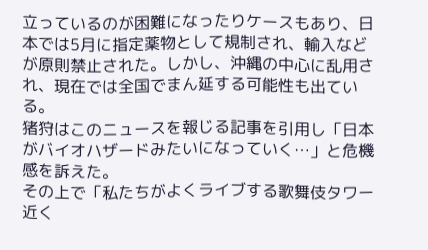立っているのが困難になったりケースもあり、日本では5月に指定薬物として規制され、輸入などが原則禁止された。しかし、沖縄の中心に乱用され、現在では全国でまん延する可能性も出ている。
猪狩はこのニュースを報じる記事を引用し「日本がバイオハザードみたいになっていく…」と危機感を訴えた。
その上で「私たちがよくライブする歌舞伎タワー近く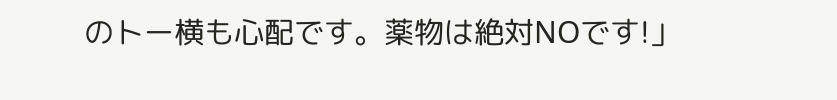のトー横も心配です。薬物は絶対NOです!」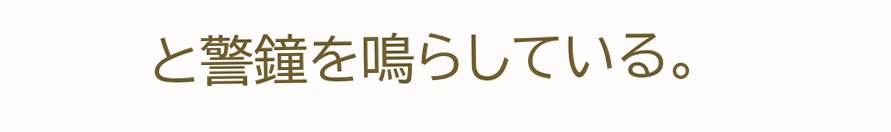と警鐘を鳴らしている。